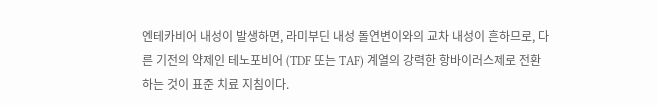엔테카비어 내성이 발생하면, 라미부딘 내성 돌연변이와의 교차 내성이 흔하므로, 다른 기전의 약제인 테노포비어 (TDF 또는 TAF) 계열의 강력한 항바이러스제로 전환하는 것이 표준 치료 지침이다.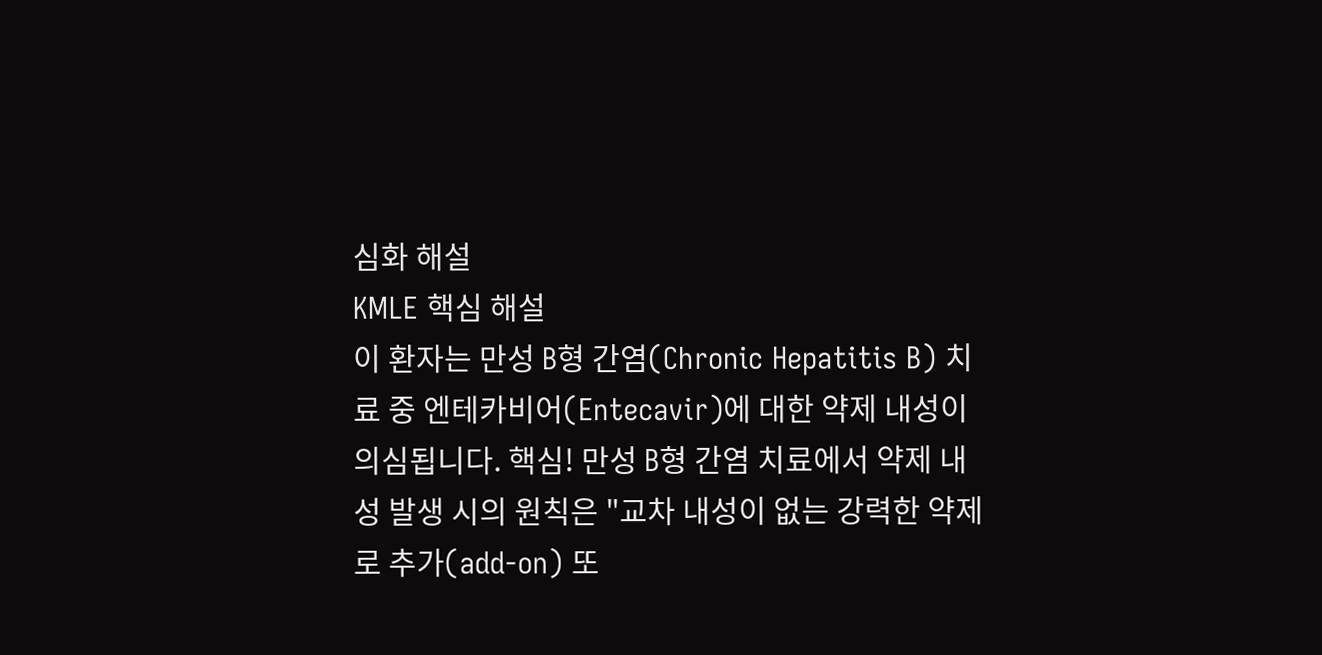심화 해설
KMLE 핵심 해설
이 환자는 만성 B형 간염(Chronic Hepatitis B) 치료 중 엔테카비어(Entecavir)에 대한 약제 내성이 의심됩니다. 핵심! 만성 B형 간염 치료에서 약제 내성 발생 시의 원칙은 "교차 내성이 없는 강력한 약제로 추가(add-on) 또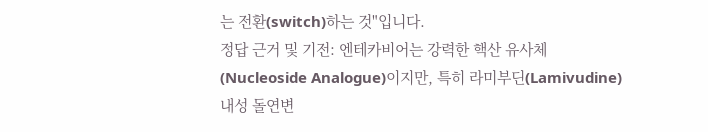는 전환(switch)하는 것"입니다.
정답 근거 및 기전: 엔테카비어는 강력한 핵산 유사체(Nucleoside Analogue)이지만, 특히 라미부딘(Lamivudine) 내성 돌연변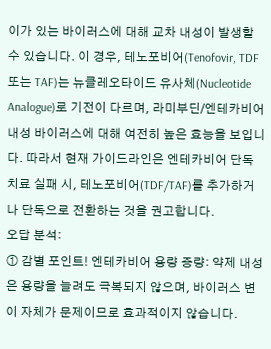이가 있는 바이러스에 대해 교차 내성이 발생할 수 있습니다. 이 경우, 테노포비어(Tenofovir, TDF 또는 TAF)는 뉴클레오타이드 유사체(Nucleotide Analogue)로 기전이 다르며, 라미부딘/엔테카비어 내성 바이러스에 대해 여전히 높은 효능을 보입니다. 따라서 현재 가이드라인은 엔테카비어 단독 치료 실패 시, 테노포비어(TDF/TAF)를 추가하거나 단독으로 전환하는 것을 권고합니다.
오답 분석:
① 감별 포인트! 엔테카비어 용량 증량: 약제 내성은 용량을 늘려도 극복되지 않으며, 바이러스 변이 자체가 문제이므로 효과적이지 않습니다.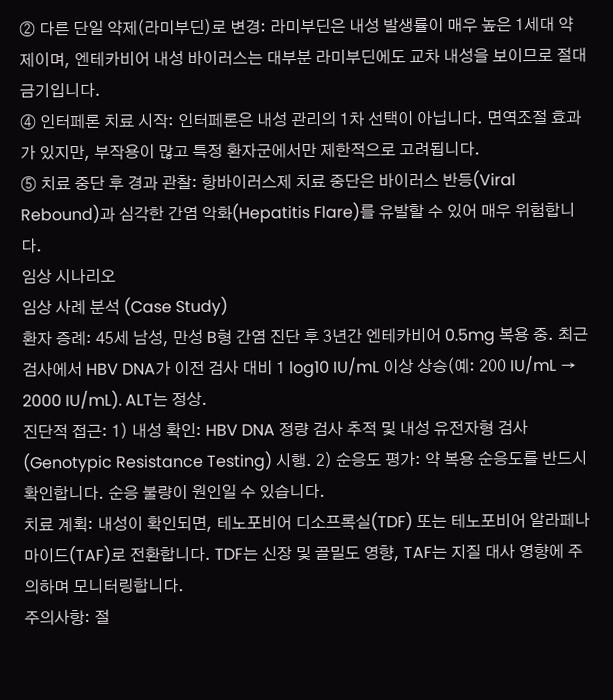② 다른 단일 약제(라미부딘)로 변경: 라미부딘은 내성 발생률이 매우 높은 1세대 약제이며, 엔테카비어 내성 바이러스는 대부분 라미부딘에도 교차 내성을 보이므로 절대 금기입니다.
④ 인터페론 치료 시작: 인터페론은 내성 관리의 1차 선택이 아닙니다. 면역조절 효과가 있지만, 부작용이 많고 특정 환자군에서만 제한적으로 고려됩니다.
⑤ 치료 중단 후 경과 관찰: 항바이러스제 치료 중단은 바이러스 반등(Viral Rebound)과 심각한 간염 악화(Hepatitis Flare)를 유발할 수 있어 매우 위험합니다.
임상 시나리오
임상 사례 분석 (Case Study)
환자 증례: 45세 남성, 만성 B형 간염 진단 후 3년간 엔테카비어 0.5mg 복용 중. 최근 검사에서 HBV DNA가 이전 검사 대비 1 log10 IU/mL 이상 상승(예: 200 IU/mL → 2000 IU/mL). ALT는 정상.
진단적 접근: 1) 내성 확인: HBV DNA 정량 검사 추적 및 내성 유전자형 검사(Genotypic Resistance Testing) 시행. 2) 순응도 평가: 약 복용 순응도를 반드시 확인합니다. 순응 불량이 원인일 수 있습니다.
치료 계획: 내성이 확인되면, 테노포비어 디소프록실(TDF) 또는 테노포비어 알라페나마이드(TAF)로 전환합니다. TDF는 신장 및 골밀도 영향, TAF는 지질 대사 영향에 주의하며 모니터링합니다.
주의사항: 절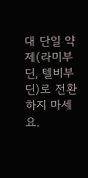대 단일 약제(라미부딘, 텔비부딘)로 전환하지 마세요.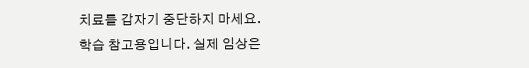치료를 갑자기 중단하지 마세요.
학습 참고용입니다. 실제 임상은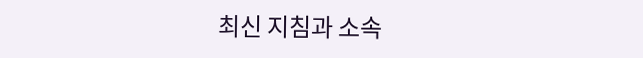최신 지침과 소속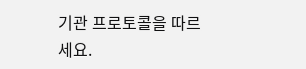기관 프로토콜을 따르세요.